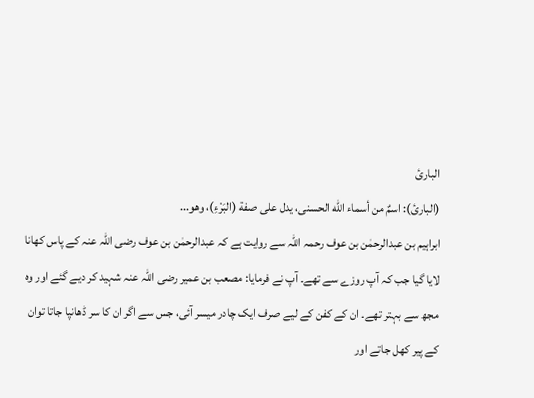البارئ
(البارئ): اسمٌ من أسماء الله الحسنى، يدل على صفة (البَرْءِ)، وهو...
ابراہیم بن عبدالرحمٰن بن عوف رحمہ اللہ سے روايت ہے کہ عبدالرحمٰن بن عوف رضی اللہ عنہ کے پاس کھانا لایا گیا جب کہ آپ روزے سے تھے۔ آپ نے فرمایا: مصعب بن عمیر رضی اللہ عنہ شہید کر دیے گئے اور وه مجھ سے بہتر تھے۔ ان کے کفن کے لیے صرف ايک چادر ميسر آئی، جس سے اگر ان کا سر ڈھانپا جاتا توان کے پير کھل جاتے اور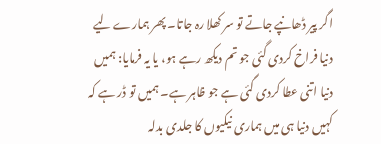اگر پير ڈھانپے جاتے تو سر کھلا رہ جاتا۔ پھر ہمارے لیے دنیا فراخ کردی گئی جو تم ديکھ رہے ہو، یا یہ فرمایا: ہمیں دنیا اتنی عطا کردی گئی ہے جو ظاہر ہے۔ ہمیں تو ڈر ہے کہ کہیں دنيا ہی ميں ہماری نيکيوں کا جلدی بدلہ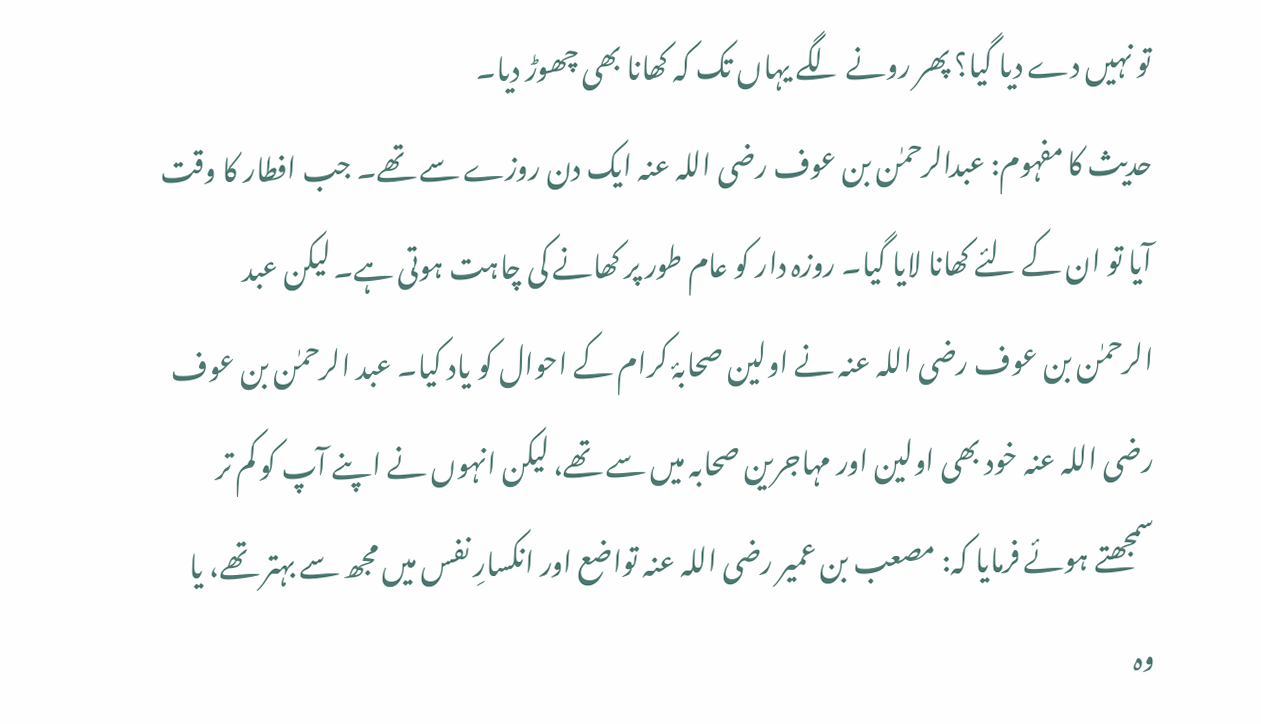تو نہيں دے ديا گيا؟ پھر رونے لگے يہاں تک کہ کھانا بھی چھوڑ ديا۔
حدیث کا مفہوم: عبدالرحمٰن بن عوف رضی اللہ عنہ ایک دن روزے سے تھے۔ جب افطار کا وقت آیا تو ان کے لئے کھانا لایا گیا۔ روزہ دار کو عام طور پر کھانے کی چاہت ہوتی ہے۔ لیکن عبد الرحمٰن بن عوف رضی اللہ عنہ نے اولين صحابۂ کرام کے احوال کو یاد کیا۔ عبد الرحمٰن بن عوف رضی اللہ عنہ خود بھی اولين اور مہاجرين صحابہ میں سے تھے، لیکن انہوں نے اپنے آپ کو کم تر سمجھتے ہوئے فرمایا کہ: مصعب بن عمیر رضی اللہ عنہ تواضع اور انکسارِ نفس میں مجھ سے بہتر تھے، یا وہ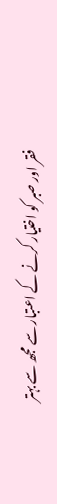فقر اور صبر کو اختیار کرنے کے اعتبار سے مجھ سے بہتر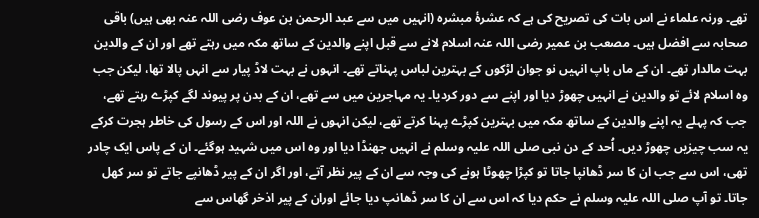تھے۔ ورنہ علماء نے اس بات کی تصریح کی ہے کہ عشرۂ مبشرہ (انہيں ميں سے عبد الرحمن بن عوف رضی اللہ عنہ بھی ہيں) باقی صحابہ سے افضل ہیں۔ مصعب بن عمیر رضی اللہ عنہ اسلام لانے سے قبل اپنے والدین کے ساتھ مکہ میں رہتے تھے اور ان کے والدین بہت مالدار تھے۔ ان کے ماں باپ انہيں نو جوان لڑکوں کے بہترین لباس پہناتے تھے۔ انہوں نے بہت لاڈ پیار سے انہں پالا تھا، لیکن جب وہ اسلام لائے تو والدین نے انہیں چھوڑ دیا اور اپنے سے دور کردیا۔ یہ مہاجرین میں سے تھے، ان کے بدن پر پیوند لگے کپڑے رہتے تھے، جب کہ پہلے یہ اپنے والدین کے ساتھ مکہ میں بہترین کپڑے پہنا کرتے تھے، لیکن انہوں نے اللہ اور اس کے رسول کی خاطر ہجرت کرکے یہ سب چیزیں چھوڑ دیں۔ اُحد کے دن نبی صلی اللہ علیہ وسلم نے انہیں جھنڈا دیا اور وه اس میں شہید ہوگئے۔ ان کے پاس ایک چادر تھی، اس سے جب ان کا سر ڈھانپا جاتا تو کپڑا چھوٹا ہونے کی وجہ سے ان کے پیر نظر آتے، اور اگر ان کے پیر ڈھانپے جاتے تو سر کھل جاتا۔ تو آپ صلی اللہ علیہ وسلم نے حکم دیا کہ اس سے ان کا سر ڈھانپ دیا جائے اوران کے پیر اذخر گھاس سے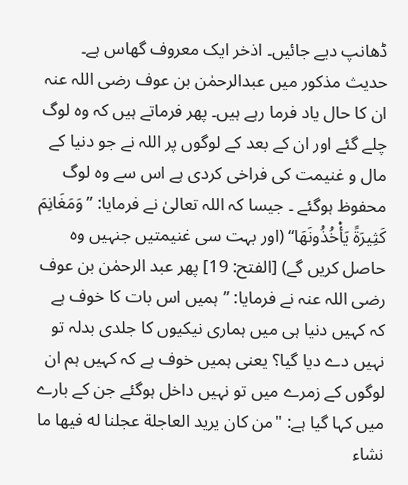ڈھانپ دیے جائیں۔ اذخر ایک معروف گھاس ہے۔ حدیث مذکور میں عبدالرحمٰن بن عوف رضی اللہ عنہ ان کا حال یاد فرما رہے ہیں۔ پھر فرماتے ہيں کہ وہ لوگ چلے گئے اور ان کے بعد کے لوگوں پر اللہ نے جو دنيا کے مال و غنيمت کی فراخی کردی ہے اس سے وہ لوگ محفوظ ہوگئے ۔ جيسا کہ اللہ تعالیٰ نے فرمایا: ”وَمَغَانِمَ كَثِيرَةً يَأْخُذُونَهَا“ (اور بہت سی غنیمتیں جنہیں وہ حاصل کريں گے) [الفتح: 19] پھر عبد الرحمٰن بن عوف رضی اللہ عنہ نے فرمایا: ’’ہمیں اس بات کا خوف ہے کہ کہیں دنيا ہی ميں ہماری نيکيوں کا جلدی بدلہ تو نہيں دے ديا گيا؟ یعنی ہمیں خوف ہے کہ کہيں ہم ان لوگوں کے زمرے میں تو نہيں داخل ہوگئے جن کے بارے میں کہا گیا ہے: "من كان يريد العاجلة عجلنا له فيها ما نشاء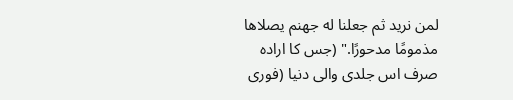لمن نريد ثم جعلنا له جهنم يصلاها مذمومًا مدحورًا." (جس کا اراده صرف اس جلدی والی دنیا (فوری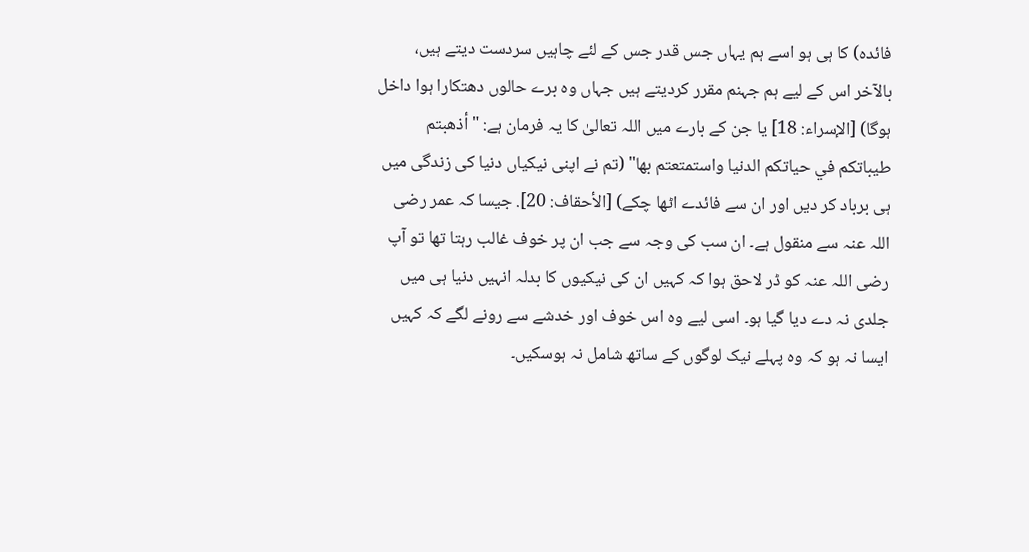فائده) کا ہی ہو اسے ہم یہاں جس قدر جس کے لئے چاہیں سردست دیتے ہیں، بالآخر اس کے لیے ہم جہنم مقرر کردیتے ہیں جہاں وه برے حالوں دھتکارا ہوا داخل ہوگا) [الإسراء: 18] یا جن کے بارے میں اللہ تعالیٰ کا یہ فرمان ہے: "أذهبتم طيباتكم في حياتكم الدنيا واستمتعتم بها" (تم نے اپنی نیکیاں دنیا کی زندگی میں ہی برباد کر دیں اور ان سے فائدے اٹھا چکے) [الأحقاف: 20]. جیسا کہ عمر رضی اللہ عنہ سے منقول ہے۔ ان سب کی وجہ سے جب ان پر خوف غالب رہتا تھا تو آپ رضی اللہ عنہ کو ڈر لاحق ہوا کہ کہیں ان کی نیکیوں کا بدلہ انہیں دنیا ہی میں جلدی نہ دے دیا گیا ہو۔ اسی لیے وہ اس خوف اور خدشے سے رونے لگے کہ کہيں ایسا نہ ہو کہ وہ پہلے نیک لوگوں کے ساتھ شامل نہ ہوسکيں۔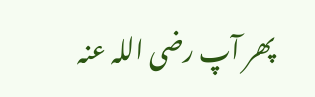پھر آپ رضی اللہ عنہ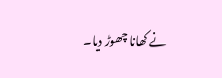نے کھانا چھوڑ دیا۔